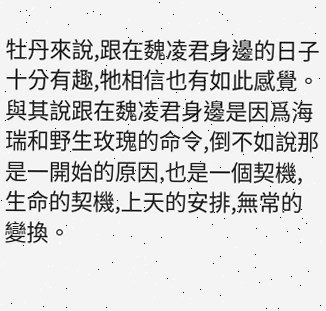牡丹來說,跟在魏凌君身邊的日子十分有趣,牠相信也有如此感覺。
與其說跟在魏凌君身邊是因爲海瑞和野生玫瑰的命令,倒不如說那是一開始的原因,也是一個契機,生命的契機,上天的安排,無常的變換。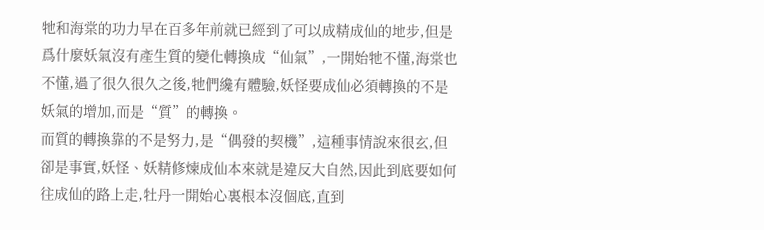牠和海棠的功力早在百多年前就已經到了可以成精成仙的地步,但是爲什麼妖氣沒有產生質的變化轉換成“仙氣”,一開始牠不懂,海棠也不懂,過了很久很久之後,牠們纔有體驗,妖怪要成仙必須轉換的不是妖氣的增加,而是“質”的轉換。
而質的轉換靠的不是努力,是“偶發的契機”,這種事情說來很玄,但卻是事實,妖怪、妖精修煉成仙本來就是違反大自然,因此到底要如何往成仙的路上走,牡丹一開始心裏根本沒個底,直到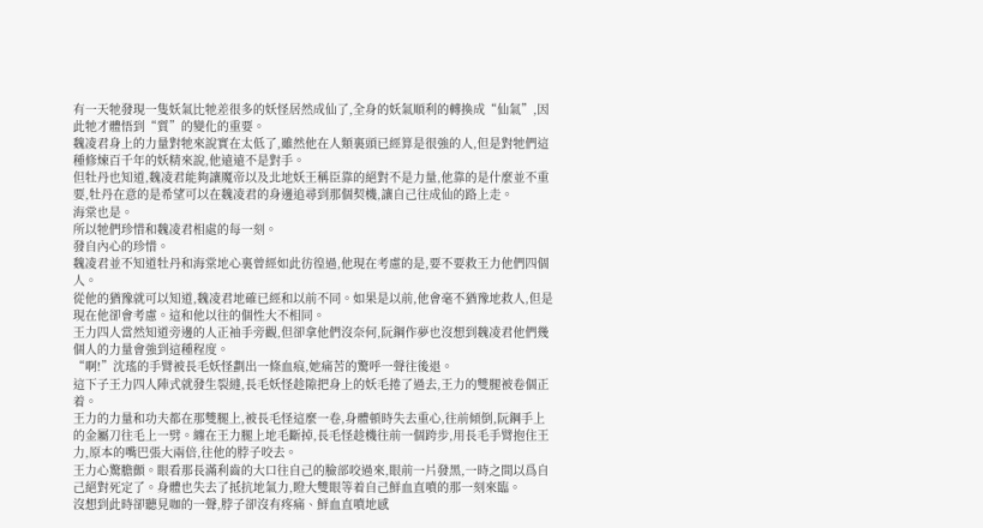有一天牠發現一隻妖氣比牠差很多的妖怪居然成仙了,全身的妖氣順利的轉換成“仙氣”,因此牠才體悟到“質”的變化的重要。
魏凌君身上的力量對牠來說實在太低了,雖然他在人類裏頭已經算是很強的人,但是對牠們這種修煉百千年的妖精來說,他遠遠不是對手。
但牡丹也知道,魏凌君能夠讓魔帝以及北地妖王稱臣靠的絕對不是力量,他靠的是什麼並不重要,牡丹在意的是希望可以在魏凌君的身邊追尋到那個契機,讓自己往成仙的路上走。
海棠也是。
所以牠們珍惜和魏凌君相處的每一刻。
發自內心的珍惜。
魏凌君並不知道牡丹和海棠地心裏曾經如此彷徨過,他現在考慮的是,要不要救王力他們四個人。
從他的猶豫就可以知道,魏凌君地確已經和以前不同。如果是以前,他會毫不猶豫地救人,但是現在他卻會考慮。這和他以往的個性大不相同。
王力四人當然知道旁邊的人正袖手旁觀,但卻拿他們沒奈何,阮鋼作夢也沒想到魏凌君他們幾個人的力量會強到這種程度。
“啊!”沈瑤的手臂被長毛妖怪劃出一條血痕,她痛苦的驚呼一聲往後退。
這下子王力四人陣式就發生裂縫,長毛妖怪趁隙把身上的妖毛捲了過去,王力的雙腿被卷個正着。
王力的力量和功夫都在那雙腿上,被長毛怪這麼一卷,身體頓時失去重心,往前傾倒,阮鋼手上的金屬刀往毛上一劈。纏在王力腿上地毛斷掉,長毛怪趁機往前一個跨步,用長毛手臂抱住王力,原本的嘴巴張大兩倍,往他的脖子咬去。
王力心驚膽顫。眼看那長滿利齒的大口往自己的臉部咬過來,眼前一片發黑,一時之間以爲自己絕對死定了。身體也失去了抵抗地氣力,瞪大雙眼等着自己鮮血直噴的那一刻來臨。
沒想到此時卻聽見咖的一聲,脖子卻沒有疼痛、鮮血直噴地感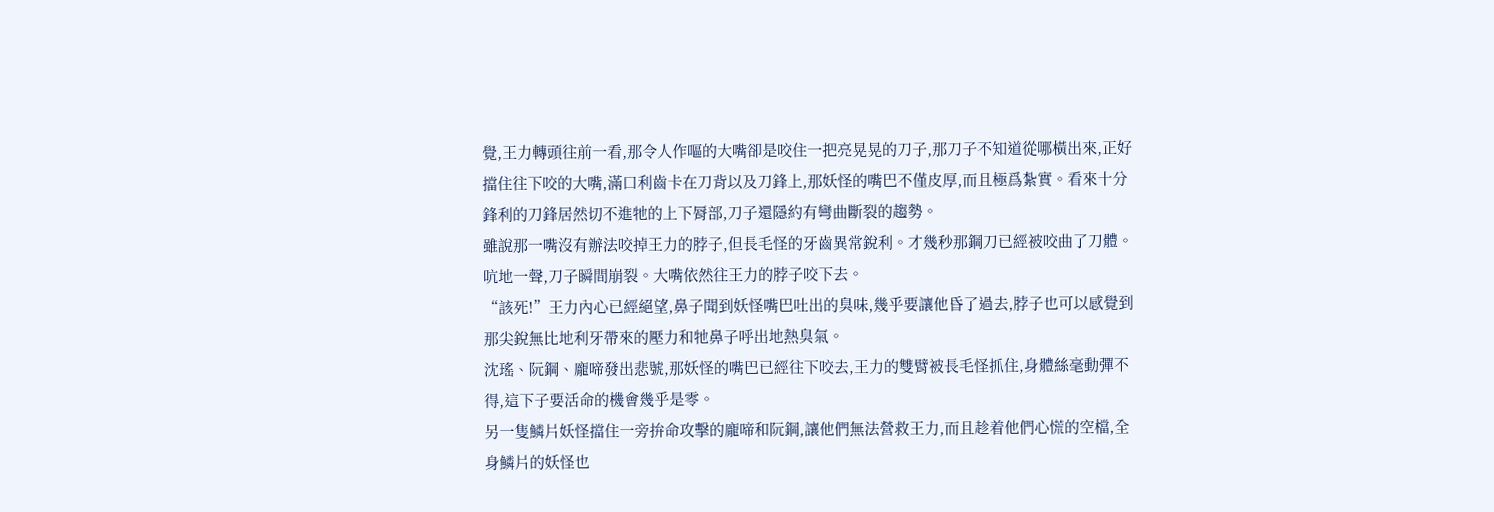覺,王力轉頭往前一看,那令人作嘔的大嘴卻是咬住一把亮晃晃的刀子,那刀子不知道從哪橫出來,正好擋住往下咬的大嘴,滿口利齒卡在刀背以及刀鋒上,那妖怪的嘴巴不僅皮厚,而且極爲紮實。看來十分鋒利的刀鋒居然切不進牠的上下脣部,刀子還隱約有彎曲斷裂的趨勢。
雖說那一嘴沒有辦法咬掉王力的脖子,但長毛怪的牙齒異常銳利。才幾秒那鋼刀已經被咬曲了刀體。
吭地一聲,刀子瞬間崩裂。大嘴依然往王力的脖子咬下去。
“該死!”王力內心已經絕望,鼻子聞到妖怪嘴巴吐出的臭味,幾乎要讓他昏了過去,脖子也可以感覺到那尖銳無比地利牙帶來的壓力和牠鼻子呼出地熱臭氣。
沈瑤、阮鋼、龐啼發出悲號,那妖怪的嘴巴已經往下咬去,王力的雙臂被長毛怪抓住,身體絲毫動彈不得,這下子要活命的機會幾乎是零。
另一隻鱗片妖怪擋住一旁拚命攻擊的龐啼和阮鋼,讓他們無法營救王力,而且趁着他們心慌的空檔,全身鱗片的妖怪也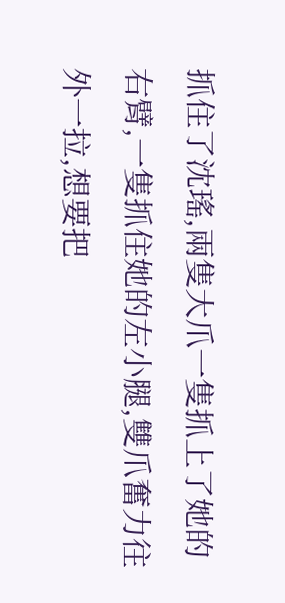抓住了沈瑤,兩隻大爪一隻抓上了她的右臂,一隻抓住她的左小腿,雙爪奮力往外一拉,想要把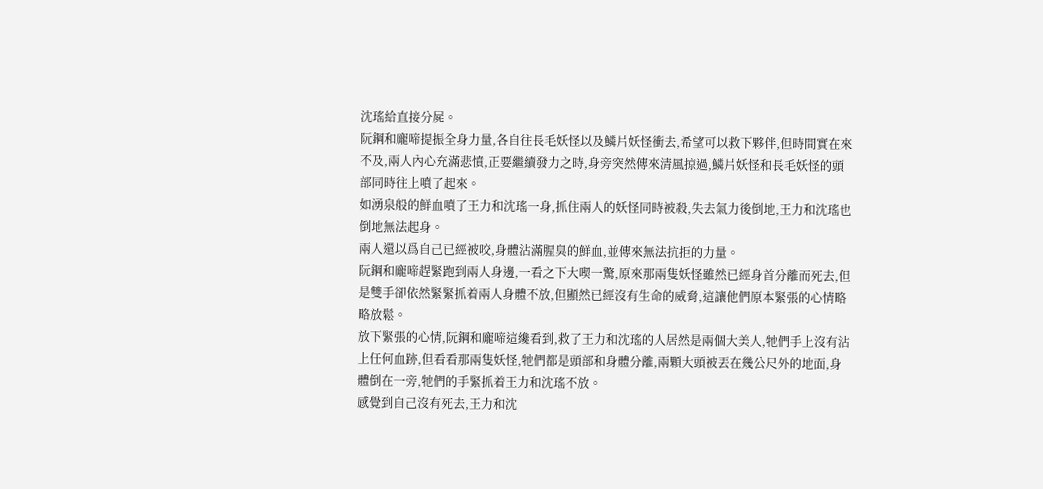沈瑤給直接分屍。
阮鋼和龐啼提振全身力量,各自往長毛妖怪以及鱗片妖怪衝去,希望可以救下夥伴,但時間實在來不及,兩人內心充滿悲憤,正要繼續發力之時,身旁突然傳來清風掠過,鱗片妖怪和長毛妖怪的頭部同時往上噴了起來。
如湧泉般的鮮血噴了王力和沈瑤一身,抓住兩人的妖怪同時被殺,失去氣力後倒地,王力和沈瑤也倒地無法起身。
兩人還以爲自己已經被咬,身體沾滿腥臭的鮮血,並傳來無法抗拒的力量。
阮鋼和龐啼趕緊跑到兩人身邊,一看之下大喫一驚,原來那兩隻妖怪雖然已經身首分離而死去,但是雙手卻依然緊緊抓着兩人身體不放,但顯然已經沒有生命的威脅,這讓他們原本緊張的心情略略放鬆。
放下緊張的心情,阮鋼和龐啼這纔看到,救了王力和沈瑤的人居然是兩個大美人,牠們手上沒有沾上任何血跡,但看看那兩隻妖怪,牠們都是頭部和身體分離,兩顆大頭被丟在幾公尺外的地面,身體倒在一旁,牠們的手緊抓着王力和沈瑤不放。
感覺到自己沒有死去,王力和沈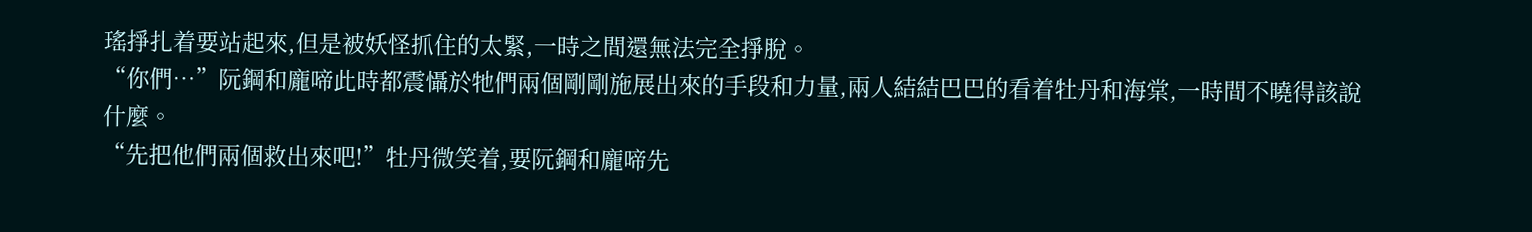瑤掙扎着要站起來,但是被妖怪抓住的太緊,一時之間還無法完全掙脫。
“你們…”阮鋼和龐啼此時都震懾於牠們兩個剛剛施展出來的手段和力量,兩人結結巴巴的看着牡丹和海棠,一時間不曉得該說什麼。
“先把他們兩個救出來吧!”牡丹微笑着,要阮鋼和龐啼先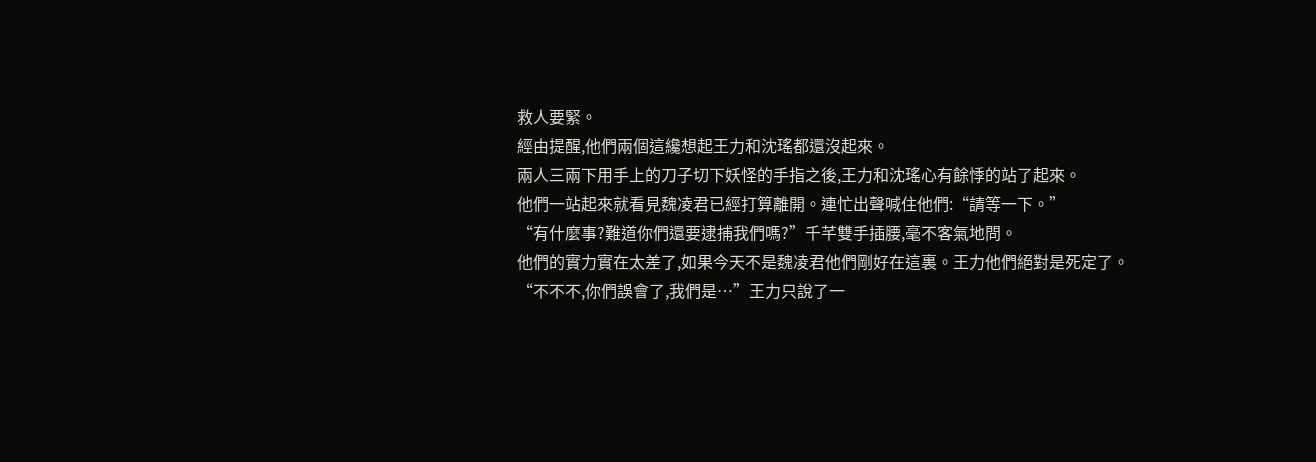救人要緊。
經由提醒,他們兩個這纔想起王力和沈瑤都還沒起來。
兩人三兩下用手上的刀子切下妖怪的手指之後,王力和沈瑤心有餘悸的站了起來。
他們一站起來就看見魏凌君已經打算離開。連忙出聲喊住他們:“請等一下。”
“有什麼事?難道你們還要逮捕我們嗎?”千芊雙手插腰,毫不客氣地問。
他們的實力實在太差了,如果今天不是魏凌君他們剛好在這裏。王力他們絕對是死定了。
“不不不,你們誤會了,我們是…”王力只說了一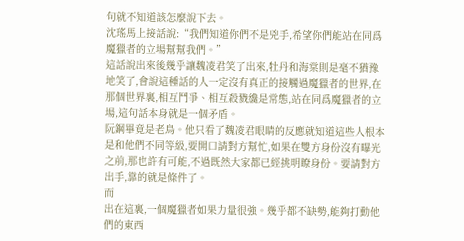句就不知道該怎麼說下去。
沈瑤馬上接話說:“我們知道你們不是兇手,希望你們能站在同爲魔獵者的立場幫幫我們。”
這話說出來後幾乎讓魏凌君笑了出來,牡丹和海棠則是毫不猶豫地笑了,會說這種話的人一定沒有真正的接觸過魔獵者的世界,在那個世界裏,相互鬥爭、相互殺戮纔是常態,站在同爲魔獵者的立場,這句話本身就是一個矛盾。
阮鋼畢竟是老鳥。他只看了魏凌君眼睛的反應就知道這些人根本是和他們不同等級,要開口請對方幫忙,如果在雙方身份沒有曝光之前,那也許有可能,不過既然大家都已經挑明瞭身份。要請對方出手,靠的就是條件了。
而
出在這裏,一個魔獵者如果力量很強。幾乎都不缺勢,能夠打動他們的東西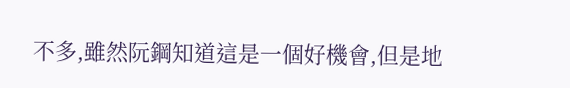不多,雖然阮鋼知道這是一個好機會,但是地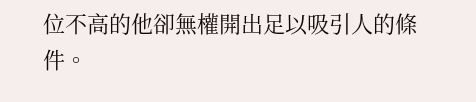位不高的他卻無權開出足以吸引人的條件。